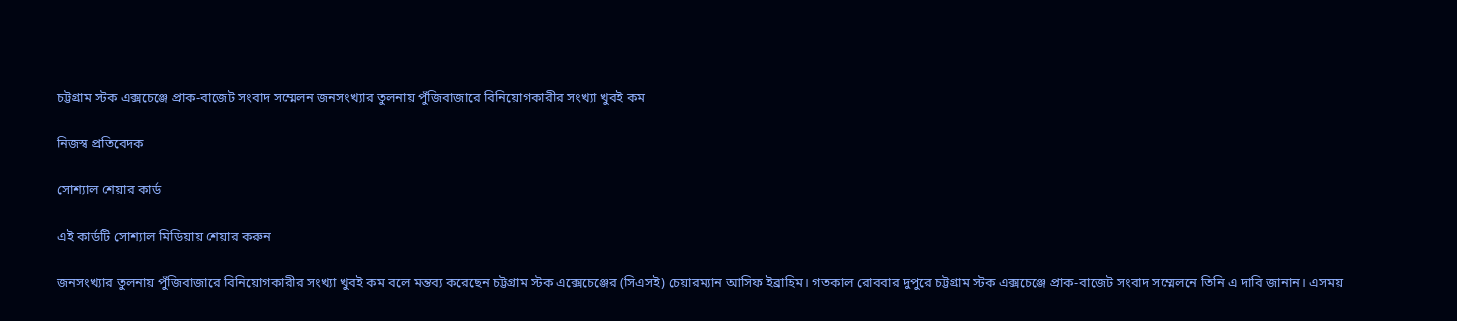চট্টগ্রাম স্টক এক্সচেঞ্জে প্রাক-বাজেট সংবাদ সম্মেলন জনসংখ্যার তুলনায় পুঁজিবাজারে বিনিয়োগকারীর সংখ্যা খুবই কম

নিজস্ব প্রতিবেদক

সোশ্যাল শেয়ার কার্ড

এই কার্ডটি সোশ্যাল মিডিয়ায় শেয়ার করুন

জনসংখ্যার তুলনায় পুঁজিবাজারে বিনিয়োগকারীর সংখ্যা খুবই কম বলে মন্তব্য করেছেন চট্টগ্রাম স্টক এক্সেচেঞ্জের (সিএসই) চেয়ারম্যান আসিফ ইব্রাহিম। গতকাল রোববার দুপুরে চট্টগ্রাম স্টক এক্সচেঞ্জে প্রাক-বাজেট সংবাদ সম্মেলনে তিনি এ দাবি জানান। এসময়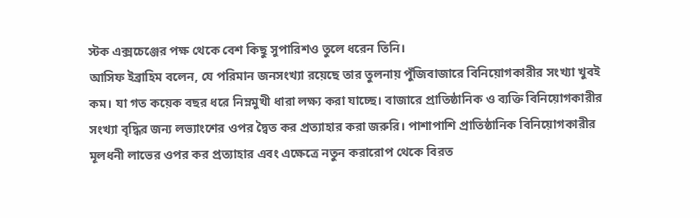স্টক এক্সচেঞ্জের পক্ষ থেকে বেশ কিছু সুপারিশও তুলে ধরেন তিনি।
আসিফ ইব্রাহিম বলেন, যে পরিমান জনসংখ্যা রয়েছে তার তুলনায় পুঁজিবাজারে বিনিয়োগকারীর সংখ্যা খুবই কম। যা গত কয়েক বছর ধরে নিম্নমুখী ধারা লক্ষ্য করা যাচ্ছে। বাজারে প্রাতিষ্ঠানিক ও ব্যক্তি বিনিয়োগকারীর সংখ্যা বৃদ্ধির জন্য লভ্যাংশের ওপর দ্বৈত কর প্রত্যাহার করা জরুরি। পাশাপাশি প্রাতিষ্ঠানিক বিনিয়োগকারীর মূলধনী লাভের ওপর কর প্রত্যাহার এবং এক্ষেত্রে নতুন করারোপ থেকে বিরত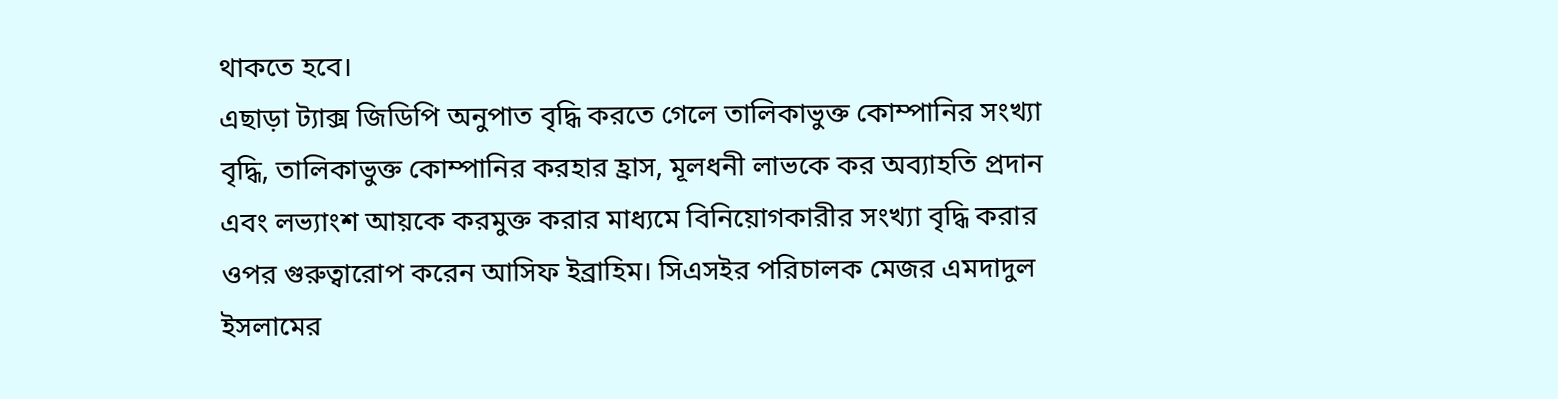থাকতে হবে।
এছাড়া ট্যাক্স জিডিপি অনুপাত বৃদ্ধি করতে গেলে তালিকাভুক্ত কোম্পানির সংখ্যা বৃদ্ধি, তালিকাভুক্ত কোম্পানির করহার হ্রাস, মূলধনী লাভকে কর অব্যাহতি প্রদান এবং লভ্যাংশ আয়কে করমুক্ত করার মাধ্যমে বিনিয়োগকারীর সংখ্যা বৃদ্ধি করার ওপর গুরুত্বারোপ করেন আসিফ ইব্রাহিম। সিএসইর পরিচালক মেজর এমদাদুল ইসলামের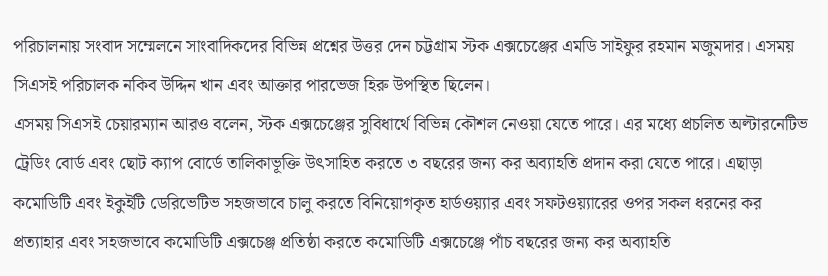পরিচালনায় সংবাদ সম্মেলনে সাংবাদিকদের বিভিন্ন প্রশ্নের উত্তর দেন চট্টগ্রাম স্টক এক্সচেঞ্জের এমডি সাইফুর রহমান মজুমদার। এসময় সিএসই পরিচালক নকিব উদ্দিন খান এবং আক্তার পারভেজ হিরু উপস্থিত ছিলেন।
এসময় সিএসই চেয়ারম্যান আরও বলেন, স্টক এক্সচেঞ্জের সুবিধার্থে বিভিন্ন কৌশল নেওয়া যেতে পারে। এর মধ্যে প্রচলিত অল্টারনেটিভ ট্রেডিং বোর্ড এবং ছোট ক্যাপ বোর্ডে তালিকাভূক্তি উৎসাহিত করতে ৩ বছরের জন্য কর অব্যাহতি প্রদান করা যেতে পারে। এছাড়া কমোডিটি এবং ইকুইটি ডেরিভেটিভ সহজভাবে চালু করতে বিনিয়োগকৃত হার্ডওয়্যার এবং সফটওয়্যারের ওপর সকল ধরনের কর প্রত্যাহার এবং সহজভাবে কমোডিটি এক্সচেঞ্জ প্রতিষ্ঠা করতে কমোডিটি এক্সচেঞ্জে পাঁচ বছরের জন্য কর অব্যাহতি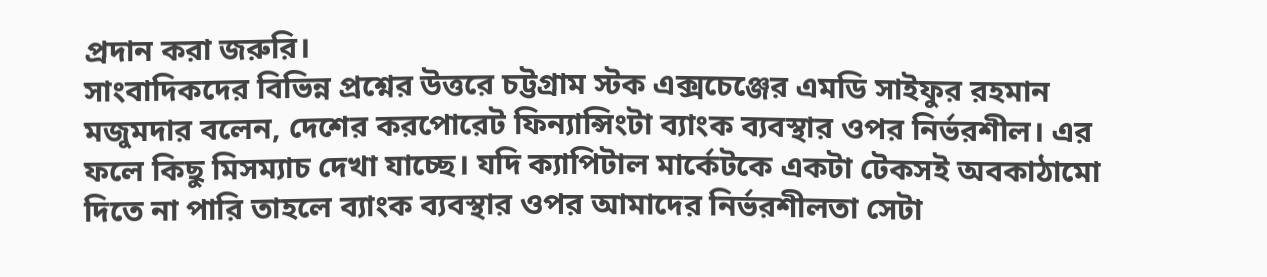প্রদান করা জরুরি।
সাংবাদিকদের বিভিন্ন প্রশ্নের উত্তরে চট্টগ্রাম স্টক এক্সচেঞ্জের এমডি সাইফুর রহমান মজুমদার বলেন, দেশের করপোরেট ফিন্যান্সিংটা ব্যাংক ব্যবস্থার ওপর নির্ভরশীল। এর ফলে কিছু মিসম্যাচ দেখা যাচ্ছে। যদি ক্যাপিটাল মার্কেটকে একটা টেকসই অবকাঠামো দিতে না পারি তাহলে ব্যাংক ব্যবস্থার ওপর আমাদের নির্ভরশীলতা সেটা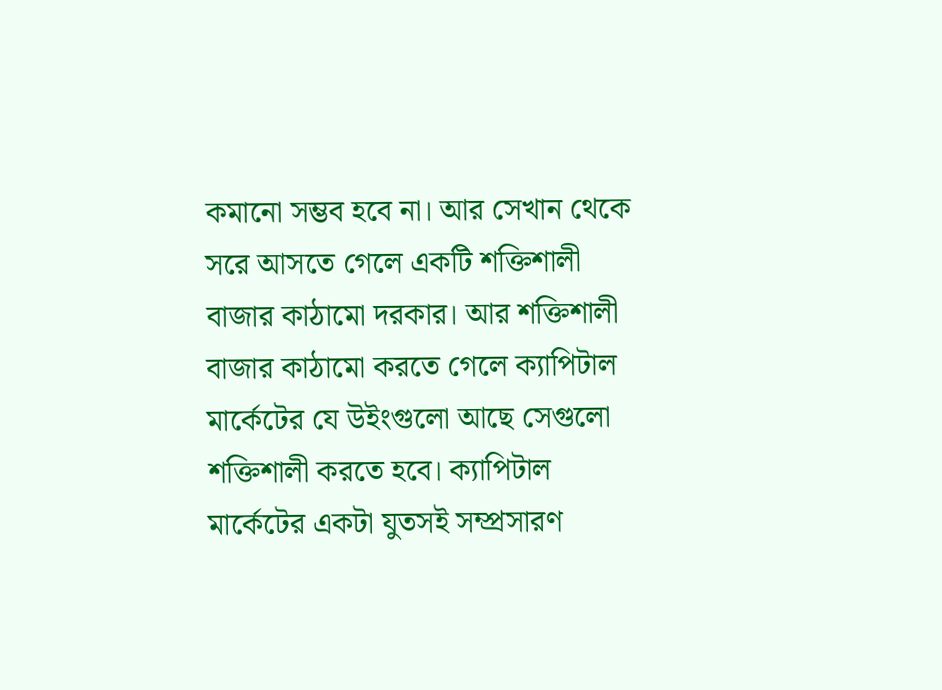কমানো সম্ভব হবে না। আর সেখান থেকে সরে আসতে গেলে একটি শক্তিশালী বাজার কাঠামো দরকার। আর শক্তিশালী বাজার কাঠামো করতে গেলে ক্যাপিটাল মার্কেটের যে উইংগুলো আছে সেগুলো শক্তিশালী করতে হবে। ক্যাপিটাল মার্কেটের একটা যুতসই সম্প্রসারণ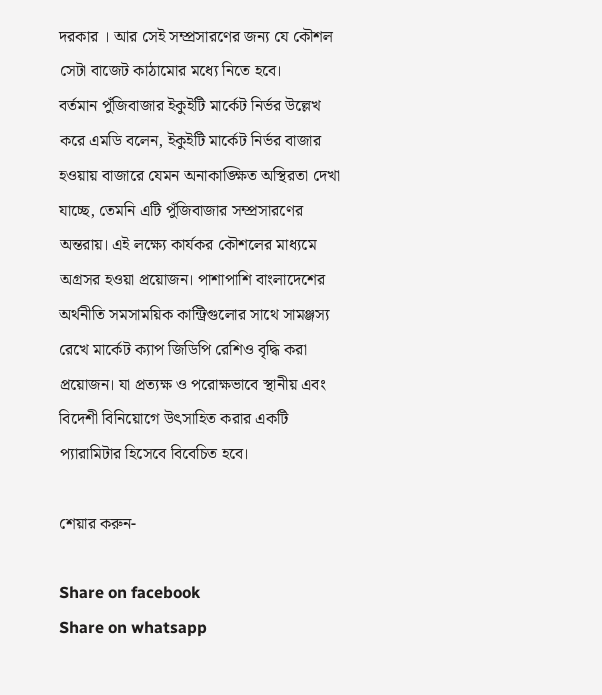দরকার । আর সেই সম্প্রসারণের জন্য যে কৌশল সেটা বাজেট কাঠামোর মধ্যে নিতে হবে।
বর্তমান পুঁজিবাজার ইকুইটি মার্কেট নির্ভর উল্লেখ করে এমডি বলেন, ইকুইটি মার্কেট নির্ভর বাজার হওয়ায় বাজারে যেমন অনাকাঙ্ক্ষিত অস্থিরতা দেখা যাচ্ছে, তেমনি এটি পুঁজিবাজার সম্প্রসারণের অন্তরায়। এই লক্ষ্যে কার্যকর কৌশলের মাধ্যমে অগ্রসর হওয়া প্রয়োজন। পাশাপাশি বাংলাদেশের অর্থনীতি সমসাময়িক কান্ট্রিগুলোর সাথে সামঞ্জস্য রেখে মার্কেট ক্যাপ জিডিপি রেশিও বৃদ্ধি করা প্রয়োজন। যা প্রত্যক্ষ ও পরোক্ষভাবে স্থানীয় এবং বিদেশী বিনিয়োগে উৎসাহিত করার একটি প্যারামিটার হিসেবে বিবেচিত হবে।

শেয়ার করুন-

Share on facebook
Share on whatsapp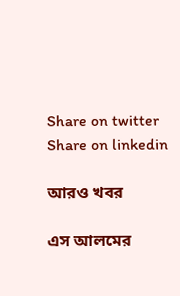Share on twitter
Share on linkedin

আরও খবর

এস আলমের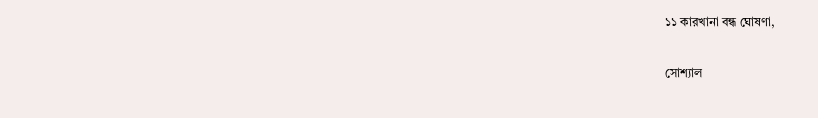১১ কারখানা বন্ধ ঘোষণা,

সোশ্যাল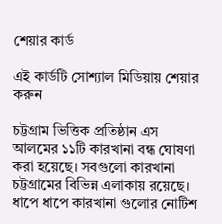শেয়ার কার্ড

এই কার্ডটি সোশ্যাল মিডিয়ায় শেয়ার করুন

চট্টগ্রাম ভিত্তিক প্রতিষ্ঠান এস আলমের ১১টি কারখানা বন্ধ ঘোষণা করা হয়েছে। সবগুলো কারখানা চট্টগ্রামের বিভিন্ন এলাকায় রয়েছে। ধাপে ধাপে কারখানা গুলোর নোটিশ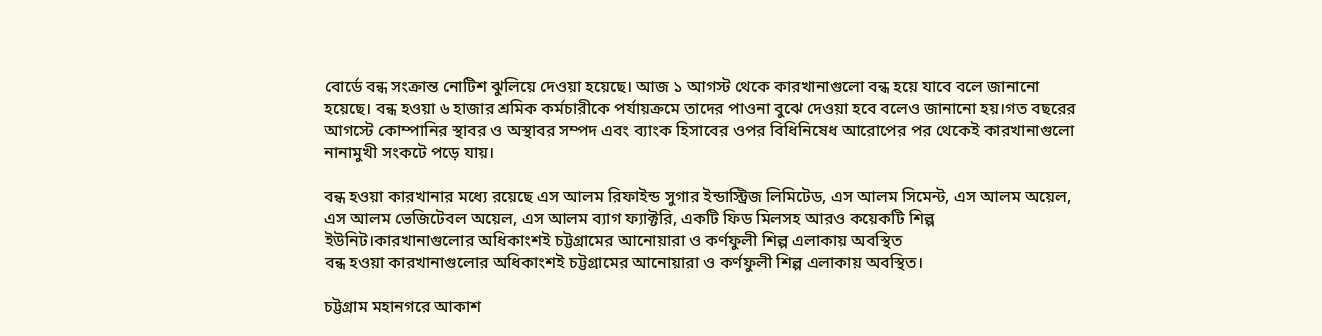বোর্ডে বন্ধ সংক্রান্ত নোটিশ ঝুলিয়ে দেওয়া হয়েছে। আজ ১ আগস্ট থেকে কারখানাগুলো বন্ধ হয়ে যাবে বলে জানানো হয়েছে। বন্ধ হওয়া ৬ হাজার শ্রমিক কর্মচারীকে পর্যায়ক্রমে তাদের পাওনা বুঝে দেওয়া হবে বলেও জানানো হয়।গত বছরের আগস্টে কোম্পানির স্থাবর ও অস্থাবর সম্পদ এবং ব্যাংক হিসাবের ওপর বিধিনিষেধ আরোপের পর থেকেই কারখানাগুলো নানামুখী সংকটে পড়ে যায়।

বন্ধ হওয়া কারখানার মধ্যে রয়েছে এস আলম রিফাইন্ড সুগার ইন্ডাস্ট্রিজ লিমিটেড, এস আলম সিমেন্ট, এস আলম অয়েল, এস আলম ভেজিটেবল অয়েল, এস আলম ব্যাগ ফ্যাক্টরি, একটি ফিড মিলসহ আরও কয়েকটি শিল্প ইউনিট।কারখানাগুলোর অধিকাংশই চট্টগ্রামের আনোয়ারা ও কর্ণফুলী শিল্প এলাকায় অবস্থিত
বন্ধ হওয়া কারখানাগুলোর অধিকাংশই চট্টগ্রামের আনোয়ারা ও কর্ণফুলী শিল্প এলাকায় অবস্থিত।

চট্টগ্রাম মহানগরে আকাশ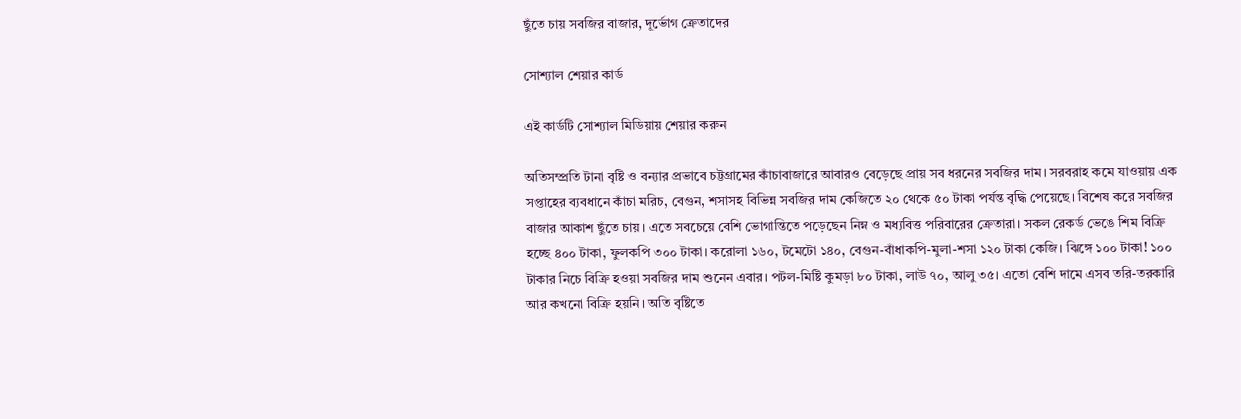ছুঁতে চায় সবজির বাজার, দূর্ভোগ ক্রেতাদের

সোশ্যাল শেয়ার কার্ড

এই কার্ডটি সোশ্যাল মিডিয়ায় শেয়ার করুন

অতিসম্প্রতি টানা বৃষ্টি ও বন্যার প্রভাবে চট্টগ্রামের কাঁচাবাজারে আবারও বেড়েছে প্রায় সব ধরনের সবজির দাম। সরবরাহ কমে যাওয়ায় এক সপ্তাহের ব্যবধানে কাঁচা মরিচ, বেগুন, শসাসহ বিভিন্ন সবজির দাম কেজিতে ২০ থেকে ৫০ টাকা পর্যন্ত বৃদ্ধি পেয়েছে। বিশেষ করে সবজির বাজার আকাশ ছুঁতে চায়। এতে সবচেয়ে বেশি ভোগান্তিতে পড়েছেন নিম্ন ও মধ্যবিত্ত পরিবারের ক্রেতারা। সকল রেকর্ড ভেঙে শিম বিক্রি হচ্ছে ৪০০ টাকা, ফুলকপি ৩০০ টাকা। করোলা ১৬০, টমেটো ১৪০, বেগুন-বাঁধাকপি-মুলা-শসা ১২০ টাকা কেজি। ঝিঙ্গে ১০০ টাকা! ১০০ টাকার নিচে বিক্রি হওয়া সবজির দাম শুনেন এবার। পটল-মিষ্টি কুমড়া ৮০ টাকা, লাউ ৭০, আলু ৩৫। এতো বেশি দামে এসব তরি-তরকারি আর কখনো বিক্রি হয়নি। অতি বৃষ্টিতে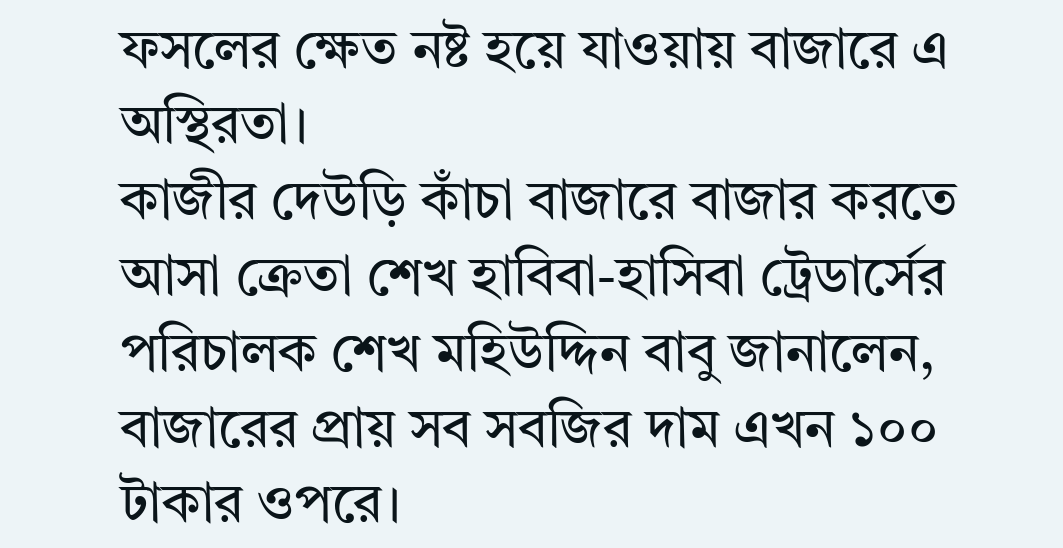ফসলের ক্ষেত নষ্ট হয়ে যাওয়ায় বাজারে এ অস্থিরতা।
কাজীর দেউড়ি কাঁচা বাজারে বাজার করতে আসা ক্রেতা শেখ হাবিবা-হাসিবা ট্রেডার্সের পরিচালক শেখ মহিউদ্দিন বাবু জানালেন, বাজারের প্রায় সব সবজির দাম এখন ১০০ টাকার ওপরে।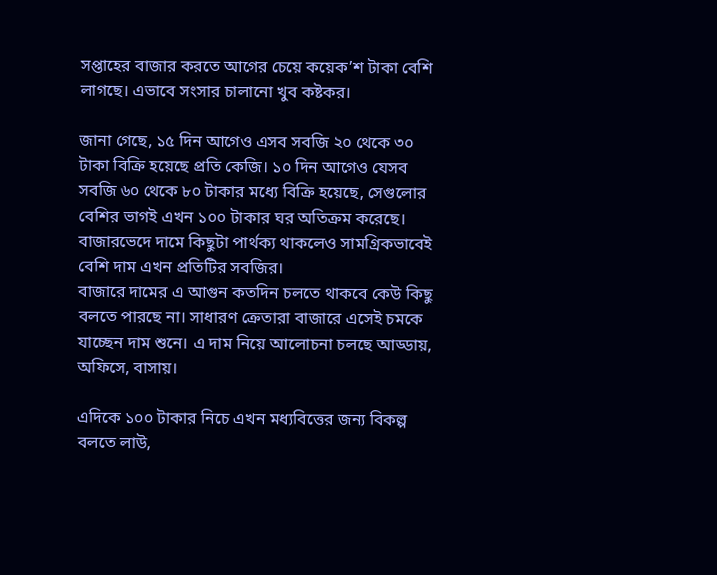সপ্তাহের বাজার করতে আগের চেয়ে কয়েক’শ টাকা বেশি লাগছে। এভাবে সংসার চালানো খুব কষ্টকর।

জানা গেছে, ১৫ দিন আগেও এসব সবজি ২০ থেকে ৩০ টাকা বিক্রি হয়েছে প্রতি কেজি। ১০ দিন আগেও যেসব সবজি ৬০ থেকে ৮০ টাকার মধ্যে বিক্রি হয়েছে, সেগুলোর বেশির ভাগই এখন ১০০ টাকার ঘর অতিক্রম করেছে। বাজারভেদে দামে কিছুটা পার্থক্য থাকলেও সামগ্রিকভাবেই বেশি দাম এখন প্রতিটির সবজির।
বাজারে দামের এ আগুন কতদিন চলতে থাকবে কেউ কিছু বলতে পারছে না। সাধারণ ক্রেতারা বাজারে এসেই চমকে যাচ্ছেন দাম শুনে। এ দাম নিয়ে আলোচনা চলছে আড্ডায়, অফিসে, বাসায়।

এদিকে ১০০ টাকার নিচে এখন মধ্যবিত্তের জন্য বিকল্প বলতে লাউ,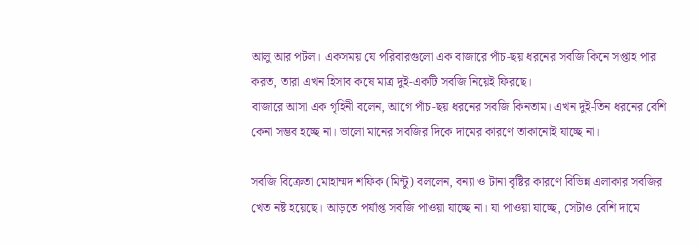আলু আর পটল। একসময় যে পরিবারগুলো এক বাজারে পাঁচ-ছয় ধরনের সবজি কিনে সপ্তাহ পার করত, তারা এখন হিসাব কষে মাত্র দুই-একটি সবজি নিয়েই ফিরছে।
বাজারে আসা এক গৃহিনী বলেন, আগে পাঁচ-ছয় ধরনের সবজি কিনতাম। এখন দুই-তিন ধরনের বেশি কেনা সম্ভব হচ্ছে না। ভালো মানের সবজির দিকে দামের কারণে তাকানোই যাচ্ছে না।

সবজি বিক্রেতা মোহাম্মদ শফিক (মিন্টু) বললেন, বন্যা ও টানা বৃষ্টির কারণে বিভিন্ন এলাকার সবজির খেত নষ্ট হয়েছে। আড়তে পর্যাপ্ত সবজি পাওয়া যাচ্ছে না। যা পাওয়া যাচ্ছে, সেটাও বেশি দামে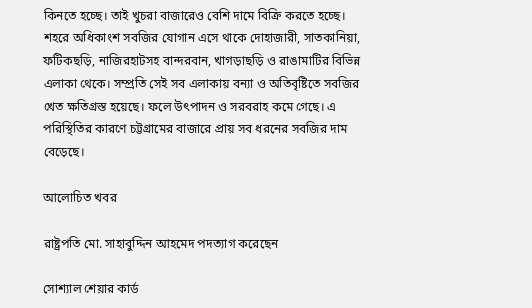কিনতে হচ্ছে। তাই খুচরা বাজারেও বেশি দামে বিক্রি করতে হচ্ছে।
শহরে অধিকাংশ সবজির যোগান এসে থাকে দোহাজারী, সাতকানিয়া, ফটিকছড়ি, নাজিরহাটসহ বান্দরবান, খাগড়াছড়ি ও রাঙামাটির বিভিন্ন এলাকা থেকে। সম্প্রতি সেই সব এলাকায় বন্যা ও অতিবৃষ্টিতে সবজির খেত ক্ষতিগ্রস্ত হয়েছে। ফলে উৎপাদন ও সরবরাহ কমে গেছে। এ পরিস্থিতির কারণে চট্টগ্রামের বাজারে প্রায় সব ধরনের সবজির দাম বেড়েছে।

আলোচিত খবর

রাষ্ট্রপতি মো. সাহাবুদ্দিন আহমেদ পদত্যাগ করেছেন

সোশ্যাল শেয়ার কার্ড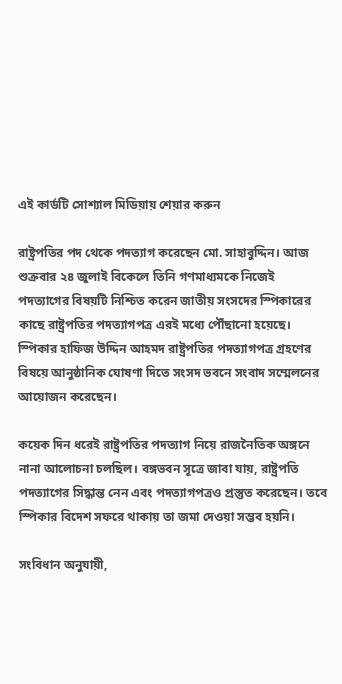এই কার্ডটি সোশ্যাল মিডিয়ায় শেয়ার করুন

রাষ্ট্রপতির পদ থেকে পদত্যাগ করেছেন মো. সাহাবুদ্দিন। আজ শুক্রবার ২৪ জুলাই বিকেলে তিনি গণমাধ্যমকে নিজেই পদত্যাগের বিষয়টি নিশ্চিত করেন জাতীয় সংসদের স্পিকারের কাছে রাষ্ট্রপতির পদত্যাগপত্র এরই মধ্যে পৌঁছানো হয়েছে।
স্পিকার হাফিজ উদ্দিন আহমদ রাষ্ট্রপতির পদত্যাগপত্র গ্রহণের বিষয়ে আনুষ্ঠানিক ঘোষণা দিতে সংসদ ভবনে সংবাদ সম্মেলনের আয়োজন করেছেন।

কয়েক দিন ধরেই রাষ্ট্রপতির পদত্যাগ নিয়ে রাজনৈতিক অঙ্গনে নানা আলোচনা চলছিল। বঙ্গভবন সূত্রে জাবা যায়, রাষ্ট্রপতি পদত্যাগের সিদ্ধান্ত নেন এবং পদত্যাগপত্রও প্রস্তুত করেছেন। তবে স্পিকার বিদেশ সফরে থাকায় তা জমা দেওয়া সম্ভব হয়নি।

সংবিধান অনুযায়ী,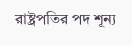রাষ্ট্রপতির পদ শূন্য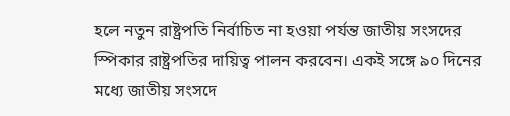হলে নতুন রাষ্ট্রপতি নির্বাচিত না হওয়া পর্যন্ত জাতীয় সংসদের স্পিকার রাষ্ট্রপতির দায়িত্ব পালন করবেন। একই সঙ্গে ৯০ দিনের মধ্যে জাতীয় সংসদে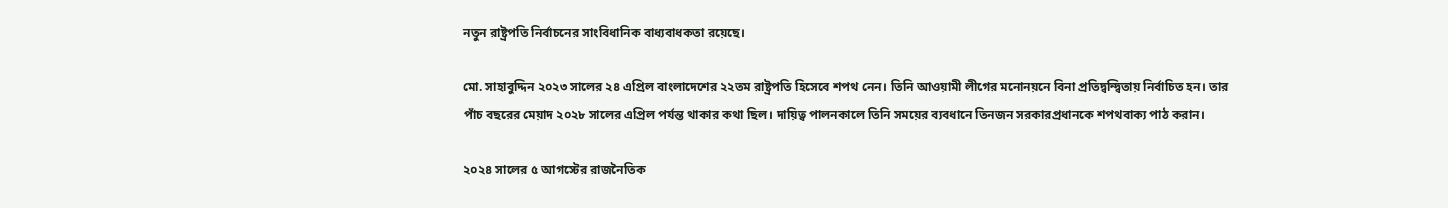নতুন রাষ্ট্রপতি নির্বাচনের সাংবিধানিক বাধ্যবাধকতা রয়েছে।

মো. সাহাবুদ্দিন ২০২৩ সালের ২৪ এপ্রিল বাংলাদেশের ২২তম রাষ্ট্রপতি হিসেবে শপথ নেন। তিনি আওয়ামী লীগের মনোনয়নে বিনা প্রতিদ্বন্দ্বিতায় নির্বাচিত হন। তার পাঁচ বছরের মেয়াদ ২০২৮ সালের এপ্রিল পর্যন্ত থাকার কথা ছিল। দায়িত্ব পালনকালে তিনি সময়ের ব্যবধানে তিনজন সরকারপ্রধানকে শপথবাক্য পাঠ করান।

২০২৪ সালের ৫ আগস্টের রাজনৈতিক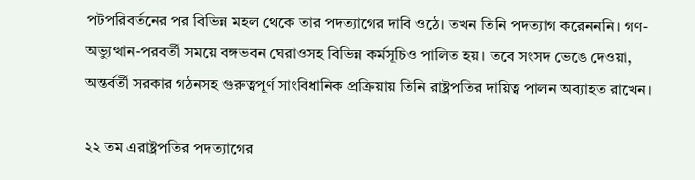পটপরিবর্তনের পর বিভিন্ন মহল থেকে তার পদত্যাগের দাবি ওঠে। তখন তিনি পদত্যাগ করেনননি। গণ-অভ্যুত্থান-পরবর্তী সময়ে বঙ্গভবন ঘেরাওসহ বিভিন্ন কর্মসূচিও পালিত হয়। তবে সংসদ ভেঙে দেওয়া, অন্তর্বর্তী সরকার গঠনসহ গুরুত্বপূর্ণ সাংবিধানিক প্রক্রিয়ায় তিনি রাষ্ট্রপতির দায়িত্ব পালন অব্যাহত রাখেন।

২২ তম এরাষ্ট্রপতির পদত্যাগের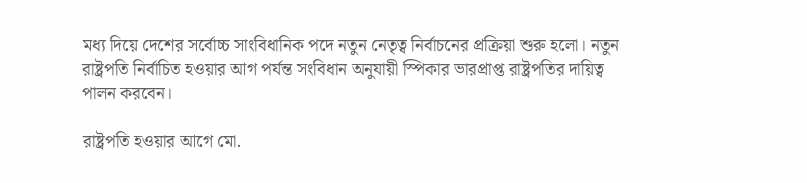মধ্য দিয়ে দেশের সর্বোচ্চ সাংবিধানিক পদে নতুন নেতৃত্ব নির্বাচনের প্রক্রিয়া শুরু হলো। নতুন রাষ্ট্রপতি নির্বাচিত হওয়ার আগ পর্যন্ত সংবিধান অনুযায়ী স্পিকার ভারপ্রাপ্ত রাষ্ট্রপতির দায়িত্ব পালন করবেন।

রাষ্ট্রপতি হওয়ার আগে মো.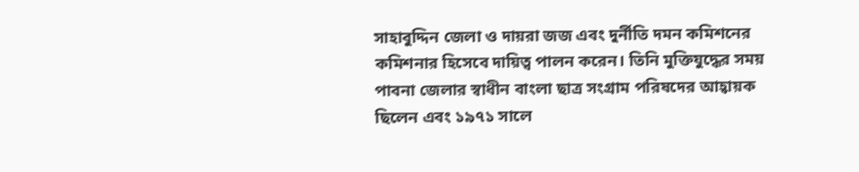সাহাবুদ্দিন জেলা ও দায়রা জজ এবং দুর্নীতি দমন কমিশনের কমিশনার হিসেবে দায়িত্ব পালন করেন। তিনি মুক্তিযুদ্ধের সময় পাবনা জেলার স্বাধীন বাংলা ছাত্র সংগ্রাম পরিষদের আহ্বায়ক ছিলেন এবং ১৯৭১ সালে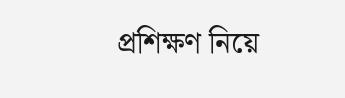প্রশিক্ষণ নিয়ে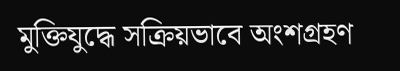মুক্তিযুদ্ধে সক্রিয়ভাবে অংশগ্রহণ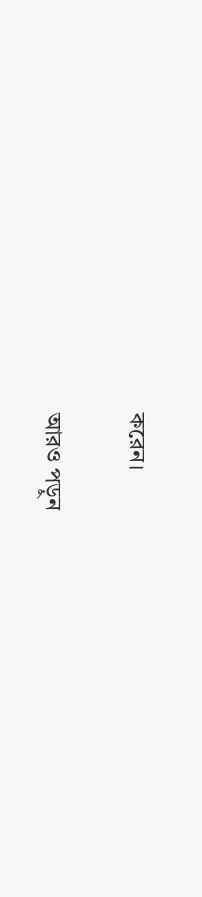করেন।

আরও পড়ুন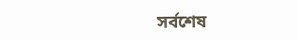সর্বশেষ